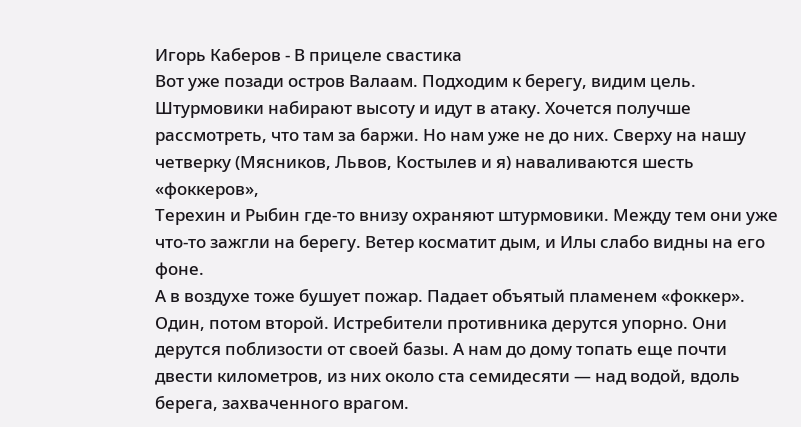Игорь Каберов - В прицеле свастика
Вот уже позади остров Валаам. Подходим к берегу, видим цель. Штурмовики набирают высоту и идут в атаку. Хочется получше рассмотреть, что там за баржи. Но нам уже не до них. Сверху на нашу четверку (Мясников, Львов, Костылев и я) наваливаются шесть «фоккеров»,
Терехин и Рыбин где-то внизу охраняют штурмовики. Между тем они уже что-то зажгли на берегу. Ветер косматит дым, и Илы слабо видны на его фоне.
А в воздухе тоже бушует пожар. Падает объятый пламенем «фоккер». Один, потом второй. Истребители противника дерутся упорно. Они дерутся поблизости от своей базы. А нам до дому топать еще почти двести километров, из них около ста семидесяти — над водой, вдоль берега, захваченного врагом.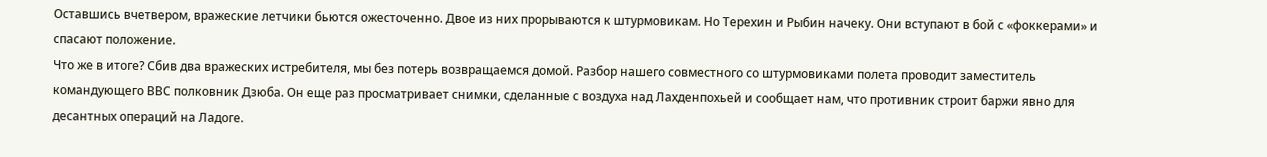Оставшись вчетвером, вражеские летчики бьются ожесточенно. Двое из них прорываются к штурмовикам. Но Терехин и Рыбин начеку. Они вступают в бой с «фоккерами» и спасают положение.
Что же в итоге? Сбив два вражеских истребителя, мы без потерь возвращаемся домой. Разбор нашего совместного со штурмовиками полета проводит заместитель командующего ВВС полковник Дзюба. Он еще раз просматривает снимки, сделанные с воздуха над Лахденпохьей и сообщает нам, что противник строит баржи явно для десантных операций на Ладоге.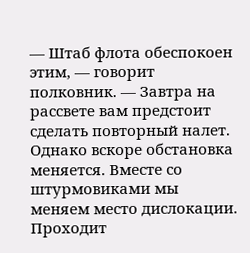— Штаб флота обеспокоен этим, — говорит полковник. — Завтра на рассвете вам предстоит сделать повторный налет.
Однако вскоре обстановка меняется. Вместе со штурмовиками мы меняем место дислокации. Проходит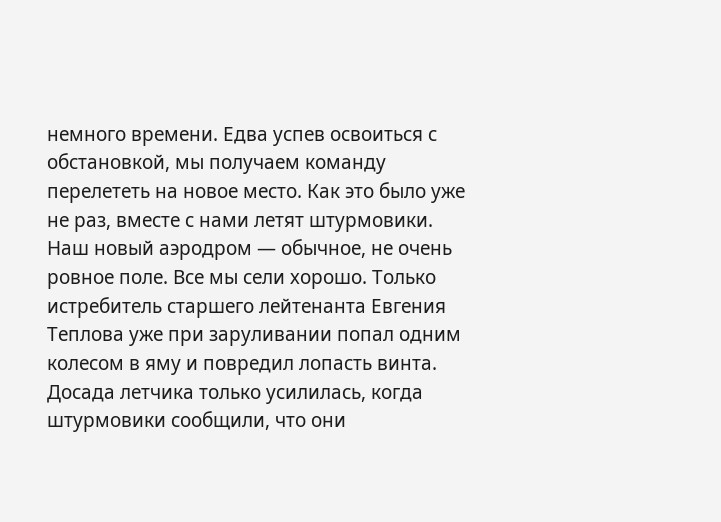немного времени. Едва успев освоиться с обстановкой, мы получаем команду перелететь на новое место. Как это было уже не раз, вместе с нами летят штурмовики.
Наш новый аэродром — обычное, не очень ровное поле. Все мы сели хорошо. Только истребитель старшего лейтенанта Евгения Теплова уже при заруливании попал одним колесом в яму и повредил лопасть винта. Досада летчика только усилилась, когда штурмовики сообщили, что они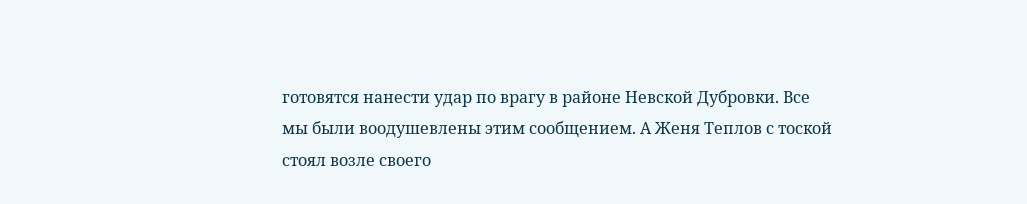готовятся нанести удар по врагу в районе Невской Дубровки. Все мы были воодушевлены этим сообщением. А Женя Теплов с тоской стоял возле своего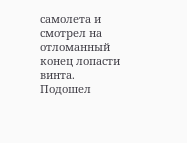самолета и смотрел на отломанный конец лопасти винта.
Подошел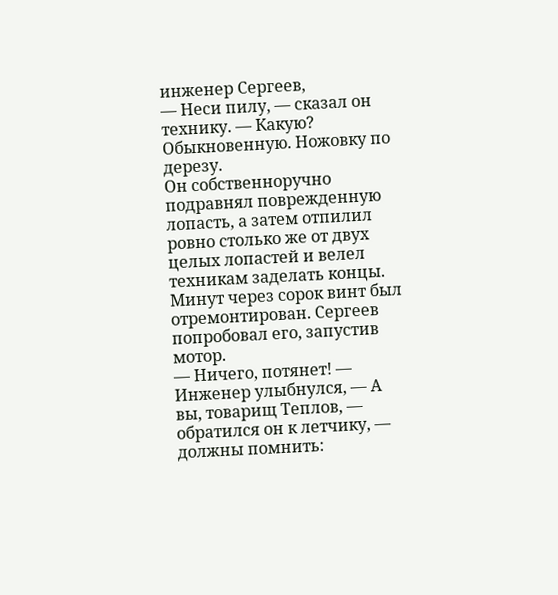инженер Сергеев,
— Неси пилу, — сказал он технику. — Какую? Обыкновенную. Ножовку по дерезу.
Он собственноручно подравнял поврежденную лопасть, а затем отпилил ровно столько же от двух целых лопастей и велел техникам заделать концы.
Минут через сорок винт был отремонтирован. Сергеев попробовал его, запустив мотор.
— Ничего, потянет! — Инженер улыбнулся, — А вы, товарищ Теплов, — обратился он к летчику, — должны помнить: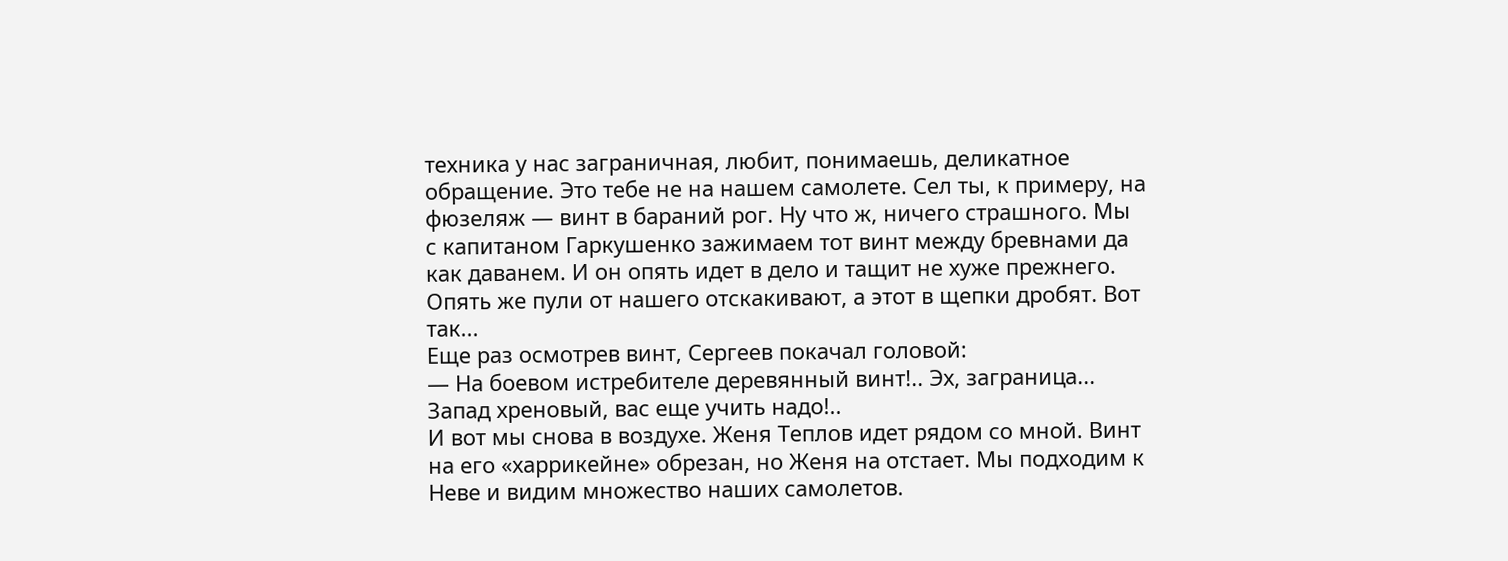техника у нас заграничная, любит, понимаешь, деликатное обращение. Это тебе не на нашем самолете. Сел ты, к примеру, на фюзеляж — винт в бараний рог. Ну что ж, ничего страшного. Мы с капитаном Гаркушенко зажимаем тот винт между бревнами да как даванем. И он опять идет в дело и тащит не хуже прежнего. Опять же пули от нашего отскакивают, а этот в щепки дробят. Вот так...
Еще раз осмотрев винт, Сергеев покачал головой:
— На боевом истребителе деревянный винт!.. Эх, заграница... Запад хреновый, вас еще учить надо!..
И вот мы снова в воздухе. Женя Теплов идет рядом со мной. Винт на его «харрикейне» обрезан, но Женя на отстает. Мы подходим к Неве и видим множество наших самолетов.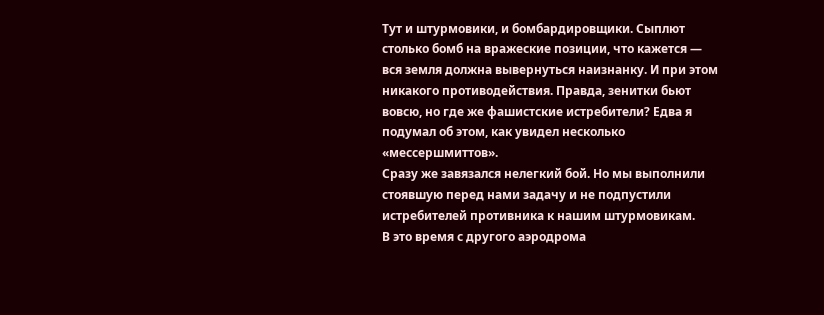Тут и штурмовики, и бомбардировщики. Сыплют столько бомб на вражеские позиции, что кажется — вся земля должна вывернуться наизнанку. И при этом никакого противодействия. Правда, зенитки бьют вовсю, но где же фашистские истребители? Едва я подумал об этом, как увидел несколько «мессершмиттов».
Сразу же завязался нелегкий бой. Но мы выполнили стоявшую перед нами задачу и не подпустили истребителей противника к нашим штурмовикам.
В это время с другого аэродрома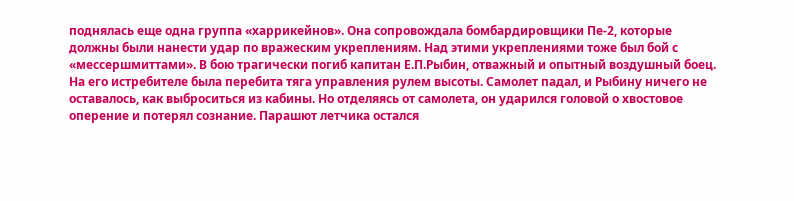поднялась еще одна группа «харрикейнов». Она сопровождала бомбардировщики Пе-2, которые должны были нанести удар по вражеским укреплениям. Над этими укреплениями тоже был бой с «мессершмиттами». В бою трагически погиб капитан Е.П.Рыбин, отважный и опытный воздушный боец. На его истребителе была перебита тяга управления рулем высоты. Самолет падал, и Рыбину ничего не оставалось, как выброситься из кабины. Но отделяясь от самолета, он ударился головой о хвостовое оперение и потерял сознание. Парашют летчика остался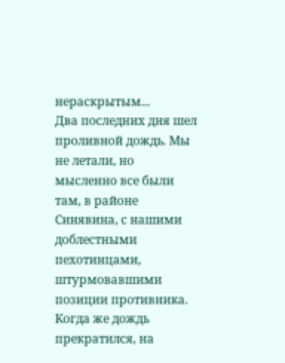нераскрытым...
Два последних дня шел проливной дождь. Мы не летали, но мысленно все были там, в районе Синявина, с нашими доблестными пехотинцами, штурмовавшими позиции противника. Когда же дождь прекратился, на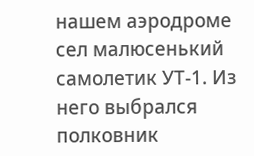нашем аэродроме сел малюсенький самолетик УТ-1. Из него выбрался полковник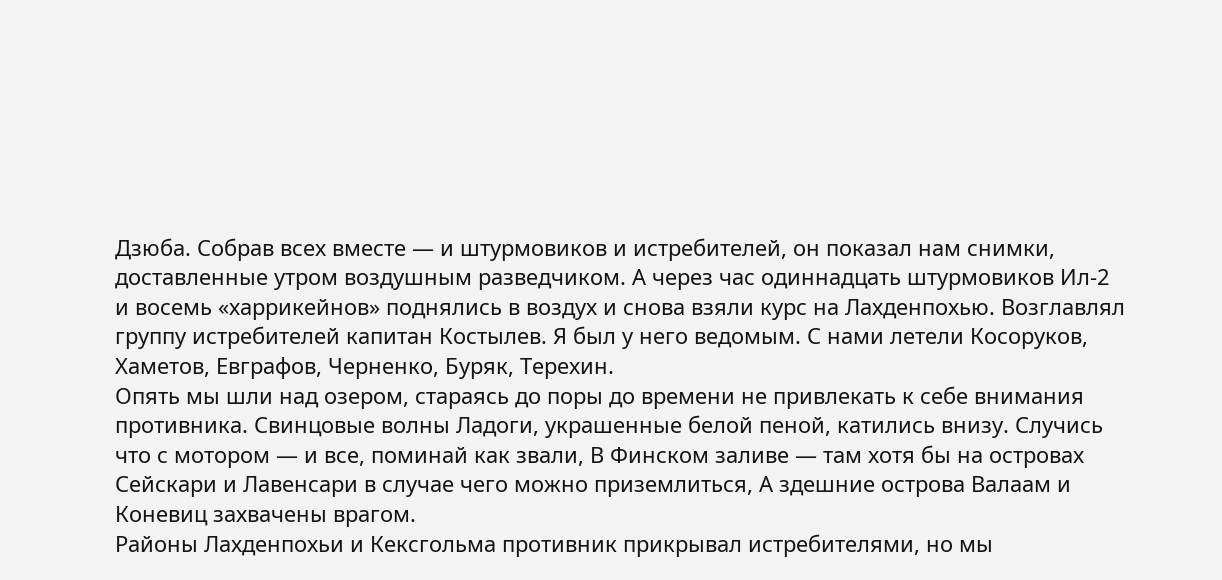Дзюба. Собрав всех вместе — и штурмовиков и истребителей, он показал нам снимки, доставленные утром воздушным разведчиком. А через час одиннадцать штурмовиков Ил-2 и восемь «харрикейнов» поднялись в воздух и снова взяли курс на Лахденпохью. Возглавлял группу истребителей капитан Костылев. Я был у него ведомым. С нами летели Косоруков, Хаметов, Евграфов, Черненко, Буряк, Терехин.
Опять мы шли над озером, стараясь до поры до времени не привлекать к себе внимания противника. Свинцовые волны Ладоги, украшенные белой пеной, катились внизу. Случись что с мотором — и все, поминай как звали, В Финском заливе — там хотя бы на островах Сейскари и Лавенсари в случае чего можно приземлиться, А здешние острова Валаам и Коневиц захвачены врагом.
Районы Лахденпохьи и Кексгольма противник прикрывал истребителями, но мы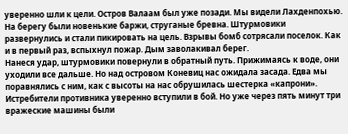уверенно шли к цели. Остров Валаам был уже позади. Мы видели Лахденпохью. На берегу были новенькие баржи, струганые бревна. Штурмовики развернулись и стали пикировать на цель. Взрывы бомб сотрясали поселок. Как и в первый раз, вспыхнул пожар. Дым заволакивал берег.
Нанеся удар, штурмовики повернули в обратный путь. Прижимаясь к воде, они уходили все дальше. Но над островом Коневиц нас ожидала засада. Едва мы поравнялись с ним, как с высоты на нас обрушилась шестерка «капрони». Истребители противника уверенно вступили в бой. Но уже через пять минут три вражеские машины были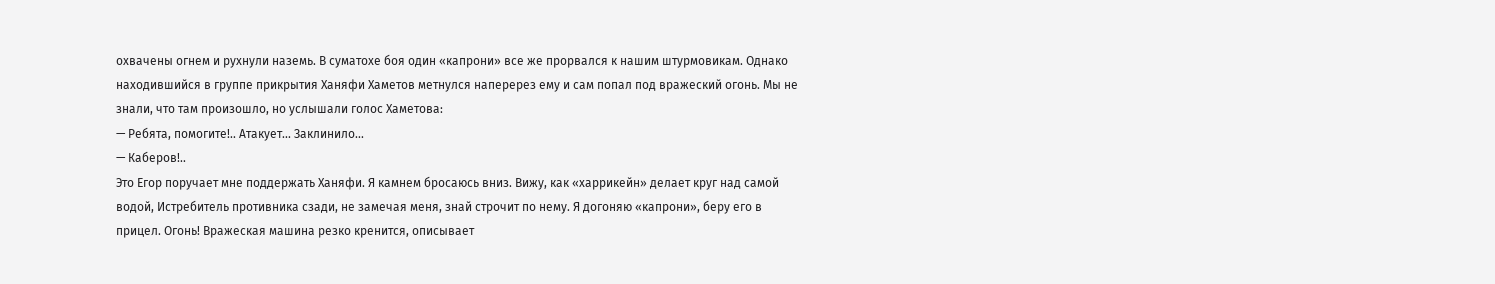охвачены огнем и рухнули наземь. В суматохе боя один «капрони» все же прорвался к нашим штурмовикам. Однако находившийся в группе прикрытия Ханяфи Хаметов метнулся наперерез ему и сам попал под вражеский огонь. Мы не знали, что там произошло, но услышали голос Хаметова:
— Ребята, помогите!.. Атакует... Заклинило...
— Каберов!..
Это Егор поручает мне поддержать Ханяфи. Я камнем бросаюсь вниз. Вижу, как «харрикейн» делает круг над самой водой, Истребитель противника сзади, не замечая меня, знай строчит по нему. Я догоняю «капрони», беру его в прицел. Огонь! Вражеская машина резко кренится, описывает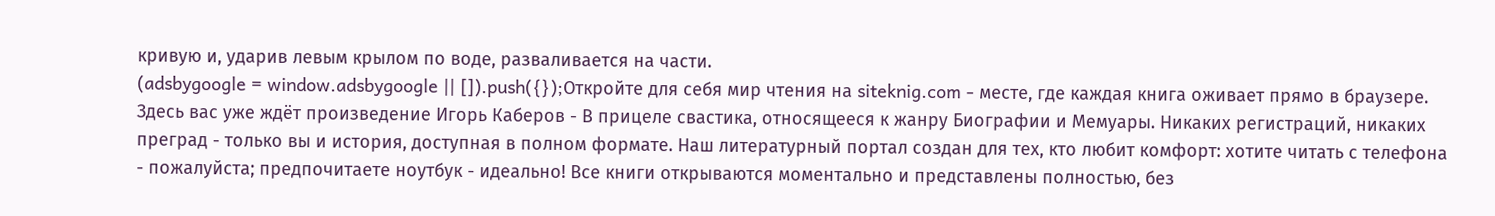кривую и, ударив левым крылом по воде, разваливается на части.
(adsbygoogle = window.adsbygoogle || []).push({});Откройте для себя мир чтения на siteknig.com - месте, где каждая книга оживает прямо в браузере. Здесь вас уже ждёт произведение Игорь Каберов - В прицеле свастика, относящееся к жанру Биографии и Мемуары. Никаких регистраций, никаких преград - только вы и история, доступная в полном формате. Наш литературный портал создан для тех, кто любит комфорт: хотите читать с телефона - пожалуйста; предпочитаете ноутбук - идеально! Все книги открываются моментально и представлены полностью, без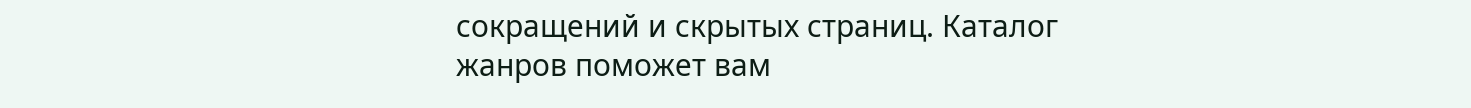сокращений и скрытых страниц. Каталог жанров поможет вам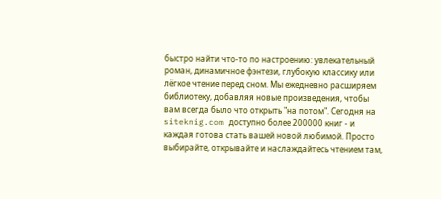быстро найти что-то по настроению: увлекательный роман, динамичное фэнтези, глубокую классику или лёгкое чтение перед сном. Мы ежедневно расширяем библиотеку, добавляя новые произведения, чтобы вам всегда было что открыть "на потом". Сегодня на siteknig.com доступно более 200000 книг - и каждая готова стать вашей новой любимой. Просто выбирайте, открывайте и наслаждайтесь чтением там,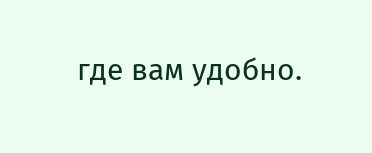где вам удобно.